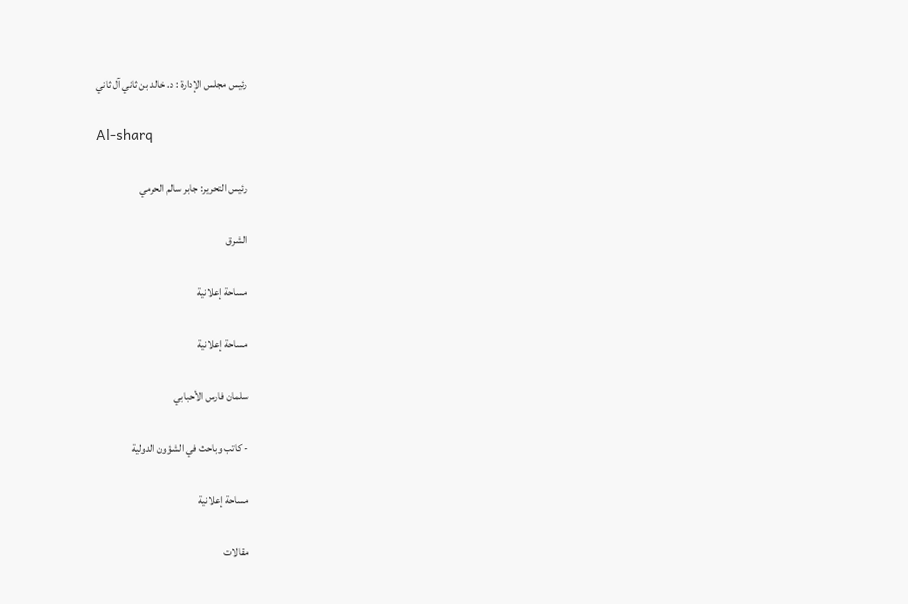رئيس مجلس الإدارة : د. خالد بن ثاني آل ثاني

Al-sharq

رئيس التحرير: جابر سالم الحرمي

الشرق

مساحة إعلانية

مساحة إعلانية

سلمان فارس الأحبابي

- كاتب وباحث في الشؤون الدولية

مساحة إعلانية

مقالات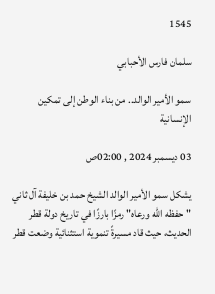1545

سلمان فارس الأحبابي

سمو الأمير الوالد.. من بناء الوطن إلى تمكين الإنسانية

03 ديسمبر 2024 , 02:00ص

يشكل سمو الأمير الوالد الشيخ حمد بن خليفة آل ثاني "حفظه الله ورعاه" رمزًا بارزًا في تاريخ دولة قطر الحديث، حيث قاد مسيرةً تنموية استثنائية وضعت قطر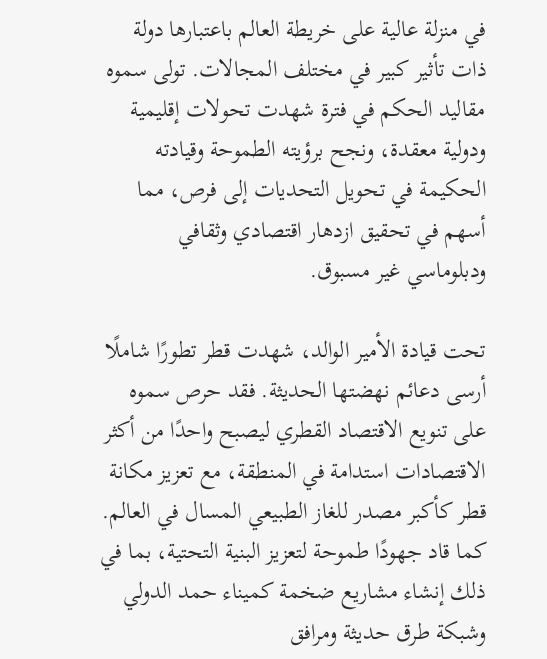في منزلة عالية على خريطة العالم باعتبارها دولة ذات تأثير كبير في مختلف المجالات. تولى سموه مقاليد الحكم في فترة شهدت تحولات إقليمية ودولية معقدة، ونجح برؤيته الطموحة وقيادته الحكيمة في تحويل التحديات إلى فرص، مما أسهم في تحقيق ازدهار اقتصادي وثقافي ودبلوماسي غير مسبوق.

تحت قيادة الأمير الوالد، شهدت قطر تطورًا شاملًا أرسى دعائم نهضتها الحديثة. فقد حرص سموه على تنويع الاقتصاد القطري ليصبح واحدًا من أكثر الاقتصادات استدامة في المنطقة، مع تعزيز مكانة قطر كأكبر مصدر للغاز الطبيعي المسال في العالم. كما قاد جهودًا طموحة لتعزيز البنية التحتية، بما في ذلك إنشاء مشاريع ضخمة كميناء حمد الدولي وشبكة طرق حديثة ومرافق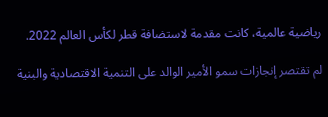رياضية عالمية، كانت مقدمة لاستضافة قطر لكأس العالم 2022.

لم تقتصر إنجازات سمو الأمير الوالد على التنمية الاقتصادية والبنية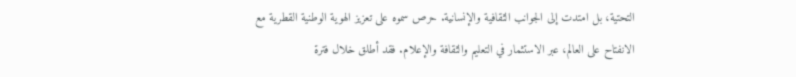التحتية، بل امتدت إلى الجوانب الثقافية والإنسانية. حرص سموه على تعزيز الهوية الوطنية القطرية مع الانفتاح على العالم، عبر الاستثمار في التعليم والثقافة والإعلام. فقد أطلق خلال فترة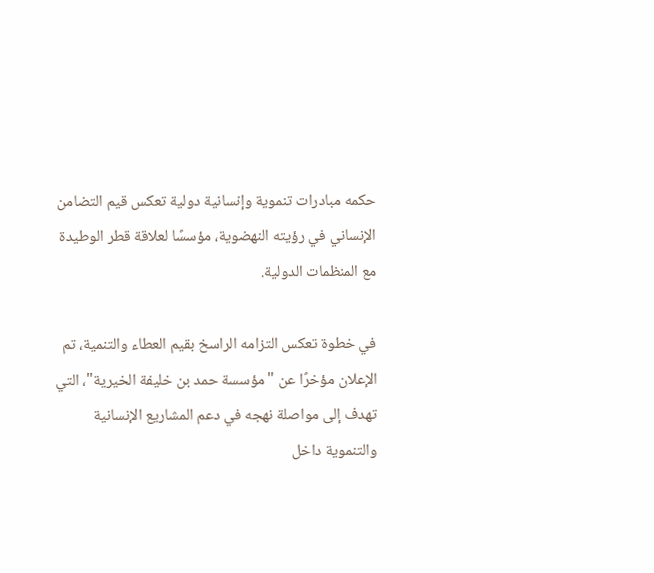حكمه مبادرات تنموية وإنسانية دولية تعكس قيم التضامن الإنساني في رؤيته النهضوية، مؤسسًا لعلاقة قطر الوطيدة مع المنظمات الدولية.

في خطوة تعكس التزامه الراسخ بقيم العطاء والتنمية، تم الإعلان مؤخرًا عن "مؤسسة حمد بن خليفة الخيرية"، التي تهدف إلى مواصلة نهجه في دعم المشاريع الإنسانية والتنموية داخل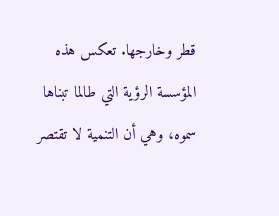قطر وخارجها. تعكس هذه المؤسسة الرؤية التي طالما تبناها سموه، وهي أن التنمية لا تقتصر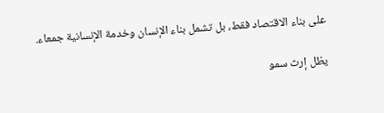على بناء الاقتصاد فقط، بل تشمل بناء الإنسان وخدمة الإنسانية جمعاء.

يظل إرث سمو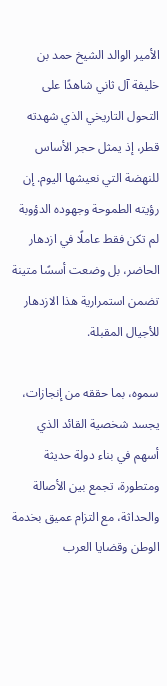الأمير الوالد الشيخ حمد بن خليفة آل ثاني شاهدًا على التحول التاريخي الذي شهدته قطر، إذ يمثل حجر الأساس للنهضة التي نعيشها اليوم. إن رؤيته الطموحة وجهوده الدؤوبة لم تكن فقط عاملًا في ازدهار الحاضر، بل وضعت أسسًا متينة تضمن استمرارية هذا الازدهار للأجيال المقبلة.

سموه، بما حققه من إنجازات، يجسد شخصية القائد الذي أسهم في بناء دولة حديثة ومتطورة، تجمع بين الأصالة والحداثة، مع التزام عميق بخدمة الوطن وقضايا العرب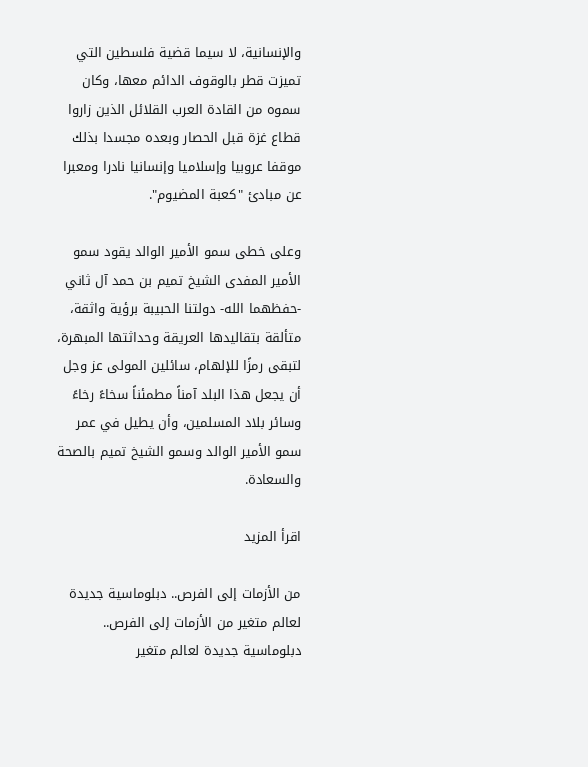والإنسانية، لا سيما قضية فلسطين التي تميزت قطر بالوقوف الدائم معها، وكان سموه من القادة العرب القلائل الذين زاروا قطاع غزة قبل الحصار وبعده مجسدا بذلك موقفا عروبيا وإسلاميا وإنسانيا نادرا ومعبرا عن مبادئ "كعبة المضيوم".

وعلى خطى سمو الأمير الوالد يقود سمو الأمير المفدى الشيخ تميم بن حمد آل ثاني -حفظهما الله- دولتنا الحبيبة برؤية واثقة، متألقة بتقاليدها العريقة وحداثتها المبهرة، لتبقى رمزًا للإلهام، سائلين المولى عز وجل أن يجعل هذا البلد آمناً مطمئناً سخاءً رخاءً وسائر بلاد المسلمين، وأن يطيل في عمر سمو الأمير الوالد وسمو الشيخ تميم بالصحة والسعادة.

اقرأ المزيد

من الأزمات إلى الفرص.. دبلوماسية جديدة لعالم متغير من الأزمات إلى الفرص.. دبلوماسية جديدة لعالم متغير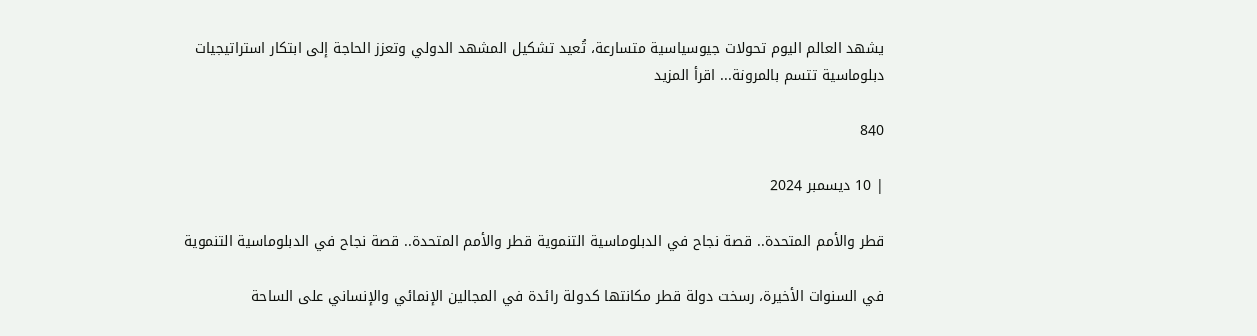يشهد العالم اليوم تحولات جيوسياسية متسارعة، تُعيد تشكيل المشهد الدولي وتعزز الحاجة إلى ابتكار استراتيجيات دبلوماسية تتسم بالمرونة... اقرأ المزيد

840

| 10 ديسمبر 2024

قطر والأمم المتحدة.. قصة نجاح في الدبلوماسية التنموية قطر والأمم المتحدة.. قصة نجاح في الدبلوماسية التنموية

في السنوات الأخيرة، رسخت دولة قطر مكانتها كدولة رائدة في المجالين الإنمائي والإنساني على الساحة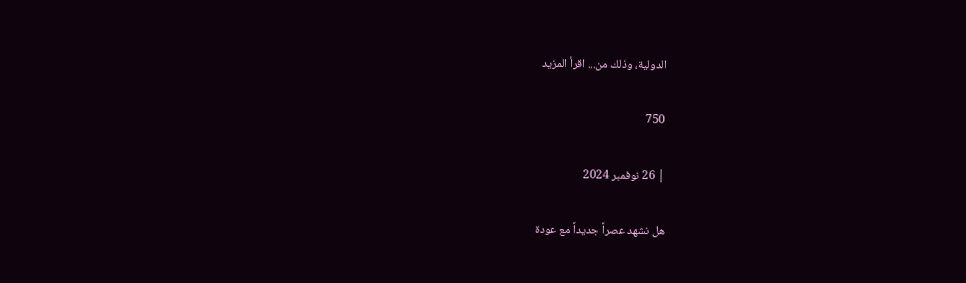الدولية، وذلك من... اقرأ المزيد

750

| 26 نوفمبر 2024

هل نشهد عصراً جديداً مع عودة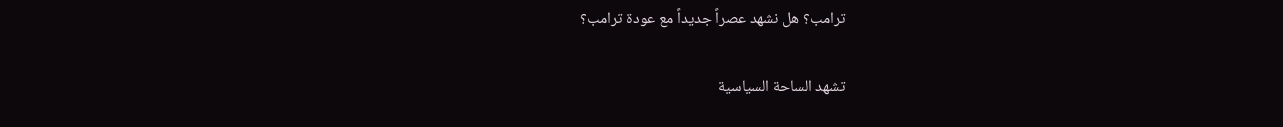ترامب؟ هل نشهد عصراً جديداً مع عودة ترامب؟

تشهد الساحة السياسية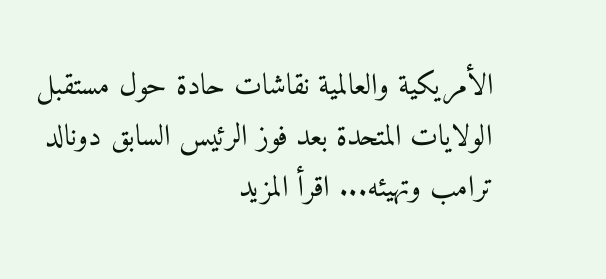الأمريكية والعالمية نقاشات حادة حول مستقبل الولايات المتحدة بعد فوز الرئيس السابق دونالد ترامب وتهيئه... اقرأ المزيد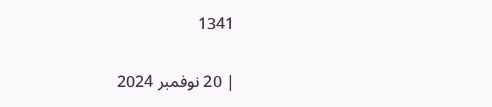1341

| 20 نوفمبر 2024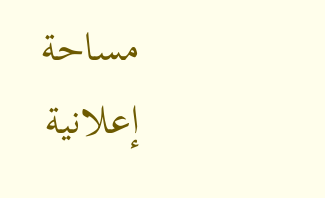مساحة إعلانية